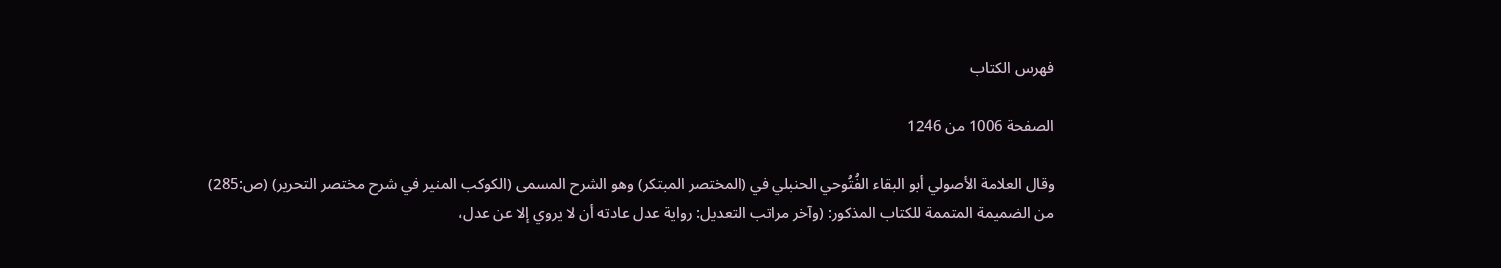فهرس الكتاب

الصفحة 1006 من 1246

وقال العلامة الأصولي أبو البقاء الفُتُوحي الحنبلي في (المختصر المبتكر) وهو الشرح المسمى (الكوكب المنير في شرح مختصر التحرير) (ص:285) من الضميمة المتممة للكتاب المذكور: (وآخر مراتب التعديل: رواية عدل عادته أن لا يروي إلا عن عدل،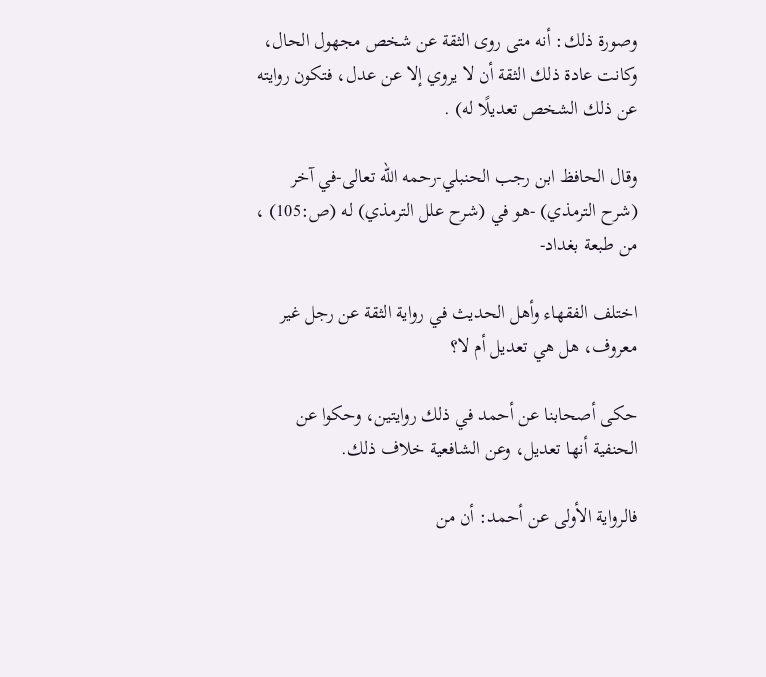وصورة ذلك: أنه متى روى الثقة عن شخص مجهول الحال، وكانت عادة ذلك الثقة أن لا يروي إلا عن عدل، فتكون روايته عن ذلك الشخص تعديلًا له) .

وقال الحافظ ابن رجب الحنبلي-رحمه الله تعالى-في آخر (شرح الترمذي) -هو في (شرح علل الترمذي) له (ص:105) ، من طبعة بغداد-

اختلف الفقهاء وأهل الحديث في رواية الثقة عن رجل غير معروف، هل هي تعديل أم لا؟

حكى أصحابنا عن أحمد في ذلك روايتين، وحكوا عن الحنفية أنها تعديل، وعن الشافعية خلاف ذلك.

فالرواية الأولى عن أحمد: أن من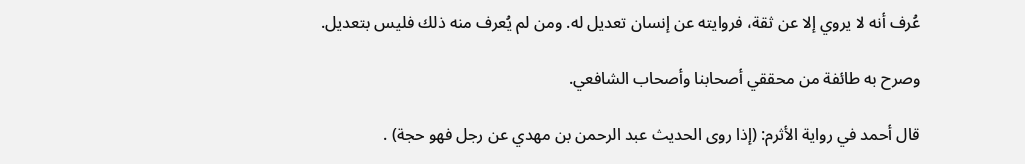عُرف أنه لا يروي إلا عن ثقة، فروايته عن إنسان تعديل له. ومن لم يُعرف منه ذلك فليس بتعديل.

وصرح به طائفة من محققي أصحابنا وأصحاب الشافعي.

قال أحمد في رواية الأثرم: (إذا روى الحديث عبد الرحمن بن مهدي عن رجل فهو حجة) .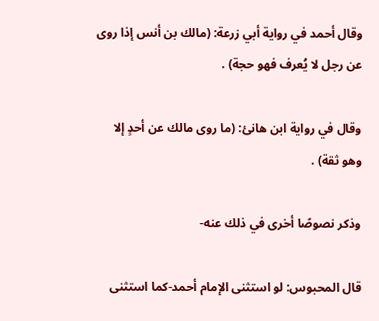وقال أحمد في رواية أبي زرعة: (مالك بن أنس إذا روى عن رجل لا يُعرف فهو حجة) .

وقال في رواية ابن هانئ: (ما روى مالك عن أحدٍ إلا وهو ثقة) .

وذكر نصوصًا أخرى في ذلك عنه-

قال المحبوس: لو استثنى الإمام أحمد-كما استثنى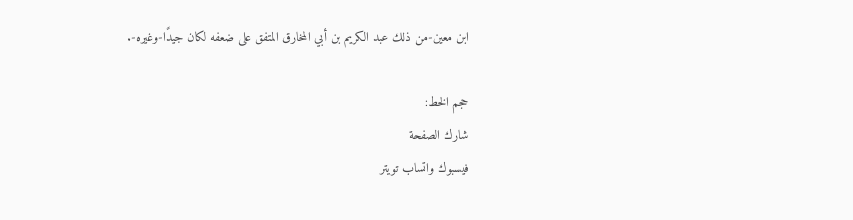ابن معين-من ذلك عبد الكريم بن أبي المخارق المتفق على ضعفه لكان جيدًا-وغيره-.

حجم الخط:
شارك الصفحة
فيسبوك واتساب تويتر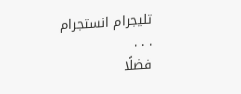تليجرام انستجرام
. . .
فضلًا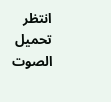انتظر تحميل الصوت